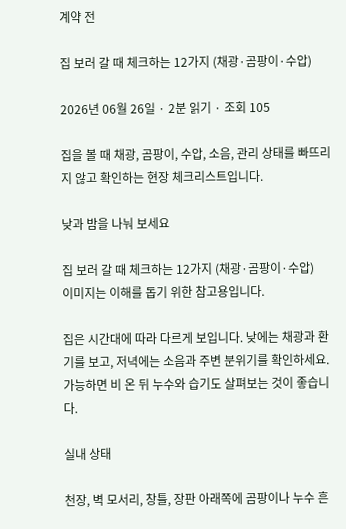계약 전

집 보러 갈 때 체크하는 12가지 (채광·곰팡이·수압)

2026년 06월 26일 · 2분 읽기 · 조회 105

집을 볼 때 채광, 곰팡이, 수압, 소음, 관리 상태를 빠뜨리지 않고 확인하는 현장 체크리스트입니다.

낮과 밤을 나눠 보세요

집 보러 갈 때 체크하는 12가지 (채광·곰팡이·수압)
이미지는 이해를 돕기 위한 참고용입니다.

집은 시간대에 따라 다르게 보입니다. 낮에는 채광과 환기를 보고, 저녁에는 소음과 주변 분위기를 확인하세요. 가능하면 비 온 뒤 누수와 습기도 살펴보는 것이 좋습니다.

실내 상태

천장, 벽 모서리, 창틀, 장판 아래쪽에 곰팡이나 누수 흔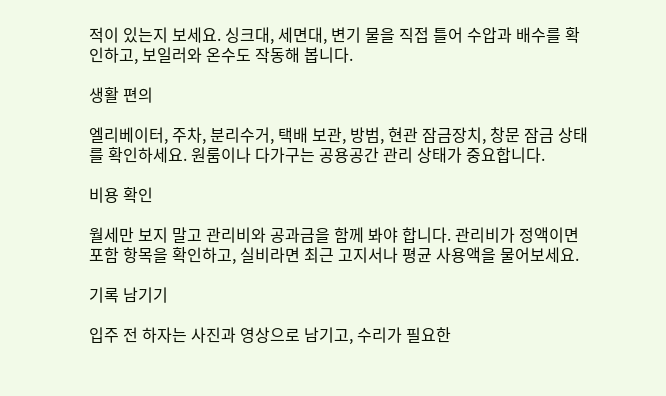적이 있는지 보세요. 싱크대, 세면대, 변기 물을 직접 틀어 수압과 배수를 확인하고, 보일러와 온수도 작동해 봅니다.

생활 편의

엘리베이터, 주차, 분리수거, 택배 보관, 방범, 현관 잠금장치, 창문 잠금 상태를 확인하세요. 원룸이나 다가구는 공용공간 관리 상태가 중요합니다.

비용 확인

월세만 보지 말고 관리비와 공과금을 함께 봐야 합니다. 관리비가 정액이면 포함 항목을 확인하고, 실비라면 최근 고지서나 평균 사용액을 물어보세요.

기록 남기기

입주 전 하자는 사진과 영상으로 남기고, 수리가 필요한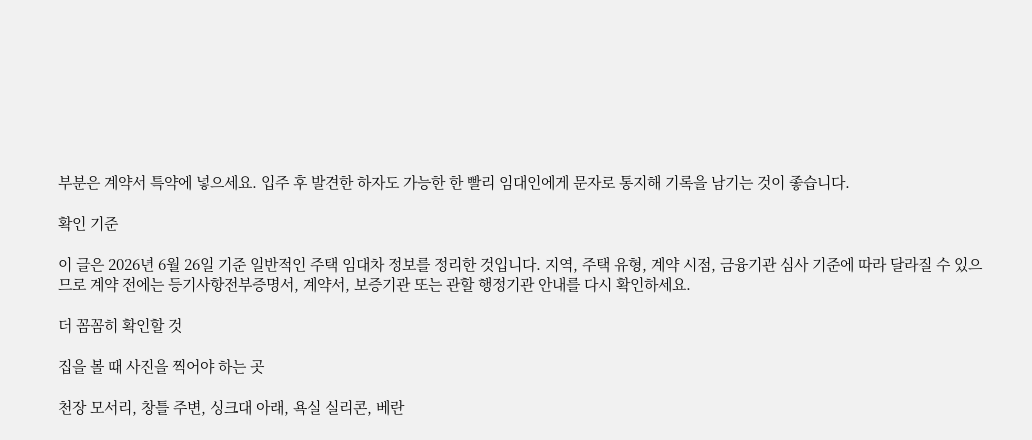부분은 계약서 특약에 넣으세요. 입주 후 발견한 하자도 가능한 한 빨리 임대인에게 문자로 통지해 기록을 남기는 것이 좋습니다.

확인 기준

이 글은 2026년 6월 26일 기준 일반적인 주택 임대차 정보를 정리한 것입니다. 지역, 주택 유형, 계약 시점, 금융기관 심사 기준에 따라 달라질 수 있으므로 계약 전에는 등기사항전부증명서, 계약서, 보증기관 또는 관할 행정기관 안내를 다시 확인하세요.

더 꼼꼼히 확인할 것

집을 볼 때 사진을 찍어야 하는 곳

천장 모서리, 창틀 주변, 싱크대 아래, 욕실 실리콘, 베란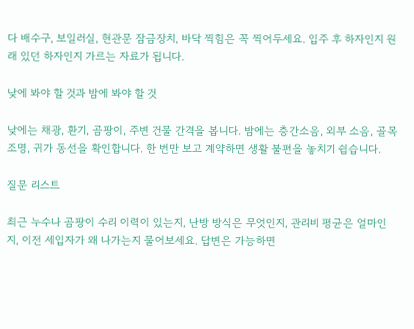다 배수구, 보일러실, 현관문 잠금장치, 바닥 찍힘은 꼭 찍어두세요. 입주 후 하자인지 원래 있던 하자인지 가르는 자료가 됩니다.

낮에 봐야 할 것과 밤에 봐야 할 것

낮에는 채광, 환기, 곰팡이, 주변 건물 간격을 봅니다. 밤에는 층간소음, 외부 소음, 골목 조명, 귀가 동선을 확인합니다. 한 번만 보고 계약하면 생활 불편을 놓치기 쉽습니다.

질문 리스트

최근 누수나 곰팡이 수리 이력이 있는지, 난방 방식은 무엇인지, 관리비 평균은 얼마인지, 이전 세입자가 왜 나가는지 물어보세요. 답변은 가능하면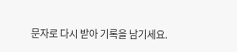문자로 다시 받아 기록을 남기세요.